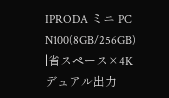IPRODA ミニ PC N100(8GB/256GB) |省スペース×4Kデュアル出力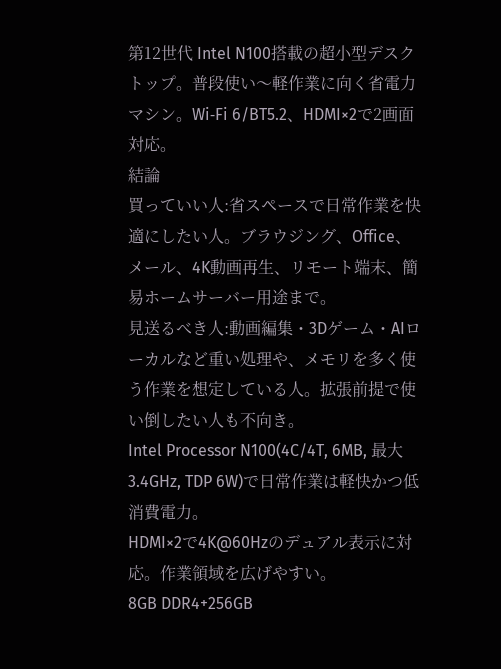第12世代 Intel N100搭載の超小型デスクトップ。普段使い〜軽作業に向く省電力マシン。Wi‑Fi 6/BT5.2、HDMI×2で2画面対応。
結論
買っていい人:省スペースで日常作業を快適にしたい人。ブラウジング、Office、メール、4K動画再生、リモート端末、簡易ホームサーバー用途まで。
見送るべき人:動画編集・3Dゲーム・AIローカルなど重い処理や、メモリを多く使う作業を想定している人。拡張前提で使い倒したい人も不向き。
Intel Processor N100(4C/4T, 6MB, 最大3.4GHz, TDP 6W)で日常作業は軽快かつ低消費電力。
HDMI×2で4K@60Hzのデュアル表示に対応。作業領域を広げやすい。
8GB DDR4+256GB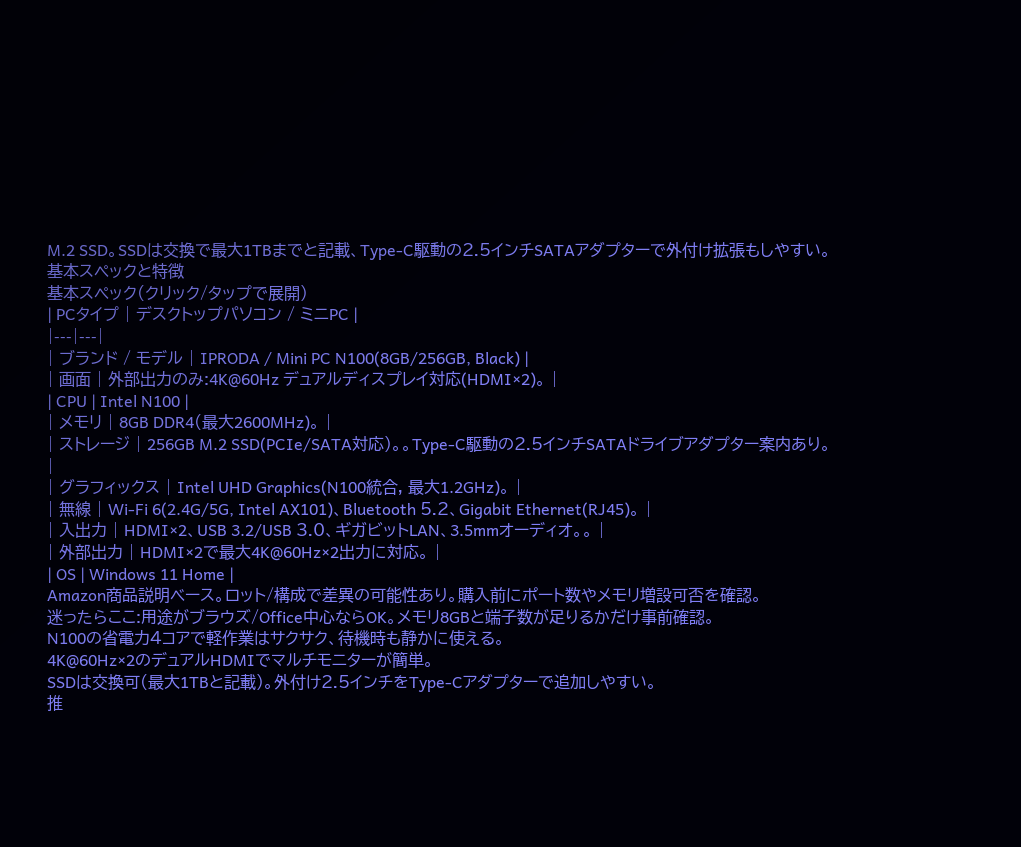M.2 SSD。SSDは交換で最大1TBまでと記載、Type‑C駆動の2.5インチSATAアダプターで外付け拡張もしやすい。
基本スペックと特徴
基本スペック(クリック/タップで展開)
| PCタイプ | デスクトップパソコン / ミニPC |
|---|---|
| ブランド / モデル | IPRODA / Mini PC N100(8GB/256GB, Black) |
| 画面 | 外部出力のみ:4K@60Hz デュアルディスプレイ対応(HDMI×2)。 |
| CPU | Intel N100 |
| メモリ | 8GB DDR4(最大2600MHz)。 |
| ストレージ | 256GB M.2 SSD(PCIe/SATA対応)。。Type‑C駆動の2.5インチSATAドライブアダプター案内あり。 |
| グラフィックス | Intel UHD Graphics(N100統合, 最大1.2GHz)。 |
| 無線 | Wi‑Fi 6(2.4G/5G, Intel AX101)、Bluetooth 5.2、Gigabit Ethernet(RJ45)。 |
| 入出力 | HDMI×2、USB 3.2/USB 3.0、ギガビットLAN、3.5mmオーディオ。。 |
| 外部出力 | HDMI×2で最大4K@60Hz×2出力に対応。 |
| OS | Windows 11 Home |
Amazon商品説明ベース。ロット/構成で差異の可能性あり。購入前にポート数やメモリ増設可否を確認。
迷ったらここ:用途がブラウズ/Office中心ならOK。メモリ8GBと端子数が足りるかだけ事前確認。
N100の省電力4コアで軽作業はサクサク、待機時も静かに使える。
4K@60Hz×2のデュアルHDMIでマルチモニターが簡単。
SSDは交換可(最大1TBと記載)。外付け2.5インチをType‑Cアダプターで追加しやすい。
推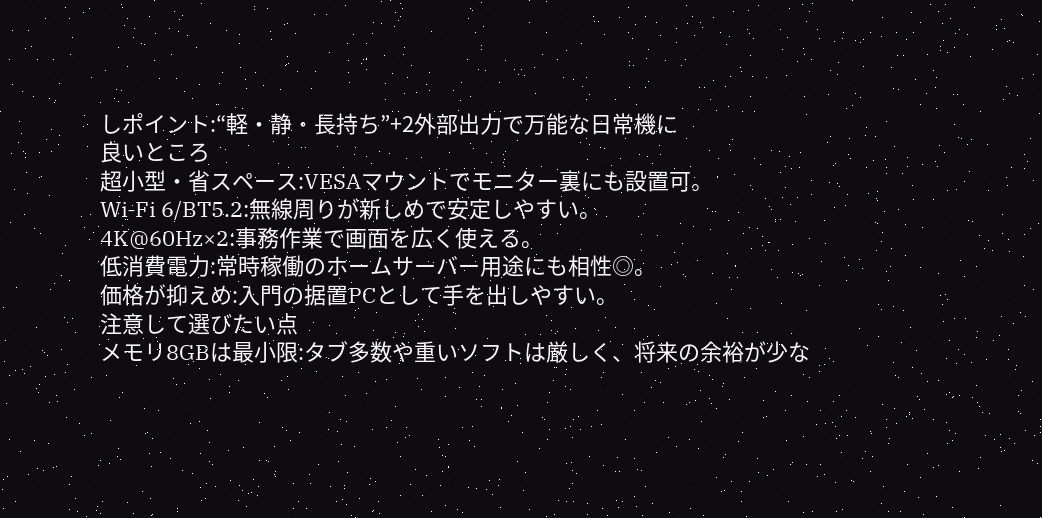しポイント:“軽・静・長持ち”+2外部出力で万能な日常機に
良いところ
超小型・省スペース:VESAマウントでモニター裏にも設置可。
Wi‑Fi 6/BT5.2:無線周りが新しめで安定しやすい。
4K@60Hz×2:事務作業で画面を広く使える。
低消費電力:常時稼働のホームサーバー用途にも相性◎。
価格が抑えめ:入門の据置PCとして手を出しやすい。
注意して選びたい点
メモリ8GBは最小限:タブ多数や重いソフトは厳しく、将来の余裕が少な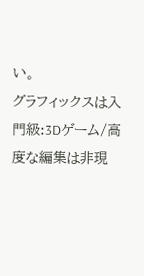い。
グラフィックスは入門級:3Dゲーム/高度な編集は非現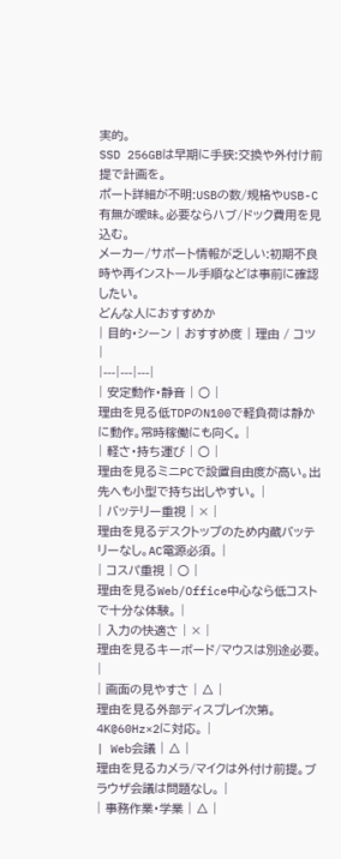実的。
SSD 256GBは早期に手狭:交換や外付け前提で計画を。
ポート詳細が不明:USBの数/規格やUSB-C有無が曖昧。必要ならハブ/ドック費用を見込む。
メーカー/サポート情報が乏しい:初期不良時や再インストール手順などは事前に確認したい。
どんな人におすすめか
| 目的・シーン | おすすめ度 | 理由 / コツ |
|---|---|---|
| 安定動作・静音 | ○ |
理由を見る低TDPのN100で軽負荷は静かに動作。常時稼働にも向く。 |
| 軽さ・持ち運び | ○ |
理由を見るミニPCで設置自由度が高い。出先へも小型で持ち出しやすい。 |
| バッテリー重視 | × |
理由を見るデスクトップのため内蔵バッテリーなし。AC電源必須。 |
| コスパ重視 | ○ |
理由を見るWeb/Office中心なら低コストで十分な体験。 |
| 入力の快適さ | × |
理由を見るキーボード/マウスは別途必要。 |
| 画面の見やすさ | △ |
理由を見る外部ディスプレイ次第。4K@60Hz×2に対応。 |
| Web会議 | △ |
理由を見るカメラ/マイクは外付け前提。ブラウザ会議は問題なし。 |
| 事務作業・学業 | △ |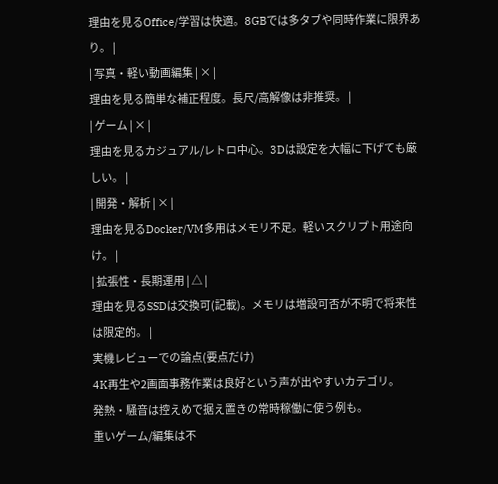理由を見るOffice/学習は快適。8GBでは多タブや同時作業に限界あり。 |
| 写真・軽い動画編集 | × |
理由を見る簡単な補正程度。長尺/高解像は非推奨。 |
| ゲーム | × |
理由を見るカジュアル/レトロ中心。3Dは設定を大幅に下げても厳しい。 |
| 開発・解析 | × |
理由を見るDocker/VM多用はメモリ不足。軽いスクリプト用途向け。 |
| 拡張性・長期運用 | △ |
理由を見るSSDは交換可(記載)。メモリは増設可否が不明で将来性は限定的。 |
実機レビューでの論点(要点だけ)
4K再生や2画面事務作業は良好という声が出やすいカテゴリ。
発熱・騒音は控えめで据え置きの常時稼働に使う例も。
重いゲーム/編集は不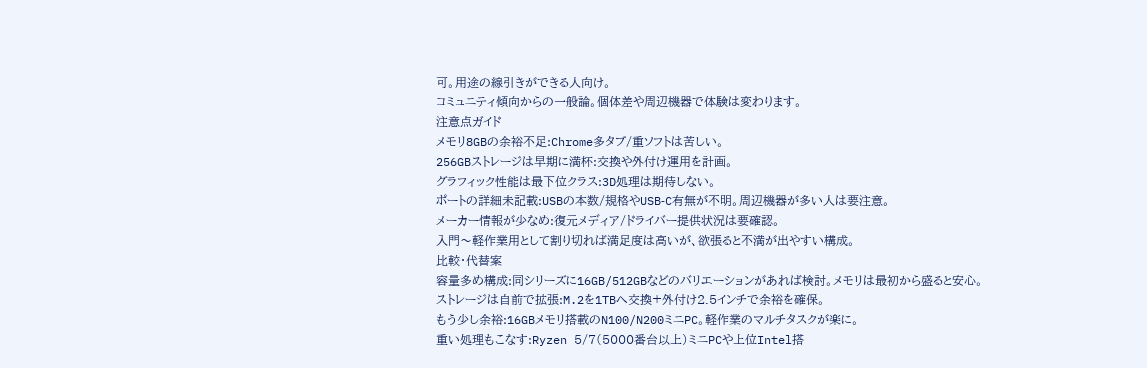可。用途の線引きができる人向け。
コミュニティ傾向からの一般論。個体差や周辺機器で体験は変わります。
注意点ガイド
メモリ8GBの余裕不足:Chrome多タブ/重ソフトは苦しい。
256GBストレージは早期に満杯:交換や外付け運用を計画。
グラフィック性能は最下位クラス:3D処理は期待しない。
ポートの詳細未記載:USBの本数/規格やUSB‑C有無が不明。周辺機器が多い人は要注意。
メーカー情報が少なめ:復元メディア/ドライバー提供状況は要確認。
入門〜軽作業用として割り切れば満足度は高いが、欲張ると不満が出やすい構成。
比較・代替案
容量多め構成:同シリーズに16GB/512GBなどのバリエーションがあれば検討。メモリは最初から盛ると安心。
ストレージは自前で拡張:M.2を1TBへ交換+外付け2.5インチで余裕を確保。
もう少し余裕:16GBメモリ搭載のN100/N200ミニPC。軽作業のマルチタスクが楽に。
重い処理もこなす:Ryzen 5/7(5000番台以上)ミニPCや上位Intel搭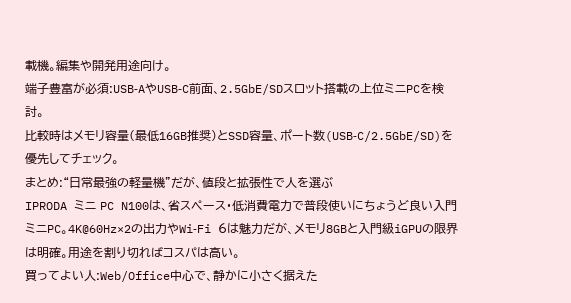載機。編集や開発用途向け。
端子豊富が必須:USB‑AやUSB‑C前面、2.5GbE/SDスロット搭載の上位ミニPCを検討。
比較時はメモリ容量(最低16GB推奨)とSSD容量、ポート数(USB‑C/2.5GbE/SD)を優先してチェック。
まとめ:“日常最強の軽量機”だが、値段と拡張性で人を選ぶ
IPRODA ミニ PC N100は、省スペース・低消費電力で普段使いにちょうど良い入門ミニPC。4K@60Hz×2の出力やWi‑Fi 6は魅力だが、メモリ8GBと入門級iGPUの限界は明確。用途を割り切ればコスパは高い。
買ってよい人:Web/Office中心で、静かに小さく据えた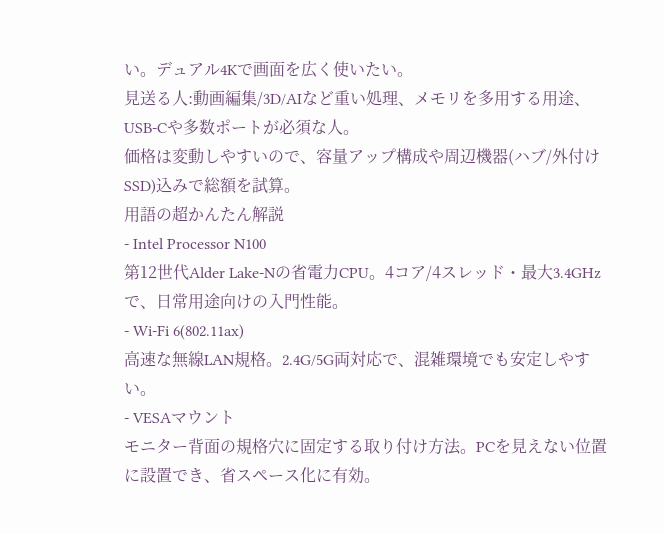い。デュアル4Kで画面を広く使いたい。
見送る人:動画編集/3D/AIなど重い処理、メモリを多用する用途、USB‑Cや多数ポートが必須な人。
価格は変動しやすいので、容量アップ構成や周辺機器(ハブ/外付けSSD)込みで総額を試算。
用語の超かんたん解説
- Intel Processor N100
第12世代Alder Lake‑Nの省電力CPU。4コア/4スレッド・最大3.4GHzで、日常用途向けの入門性能。
- Wi‑Fi 6(802.11ax)
高速な無線LAN規格。2.4G/5G両対応で、混雑環境でも安定しやすい。
- VESAマウント
モニター背面の規格穴に固定する取り付け方法。PCを見えない位置に設置でき、省スペース化に有効。